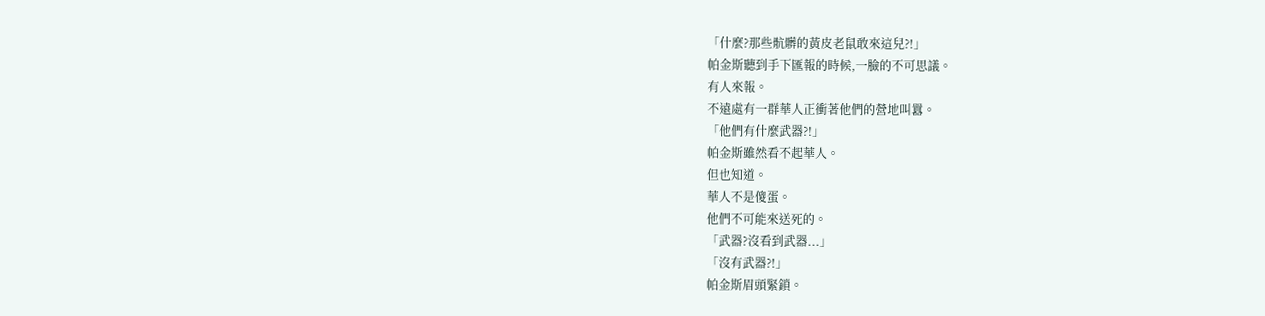「什麼?那些骯髒的黃皮老鼠敢來這兒?!」
帕金斯聽到手下匯報的時候,一臉的不可思議。
有人來報。
不遠處有一群華人正衝著他們的營地叫囂。
「他們有什麼武器?!」
帕金斯雖然看不起華人。
但也知道。
華人不是傻蛋。
他們不可能來送死的。
「武器?沒看到武器...」
「沒有武器?!」
帕金斯眉頭緊鎖。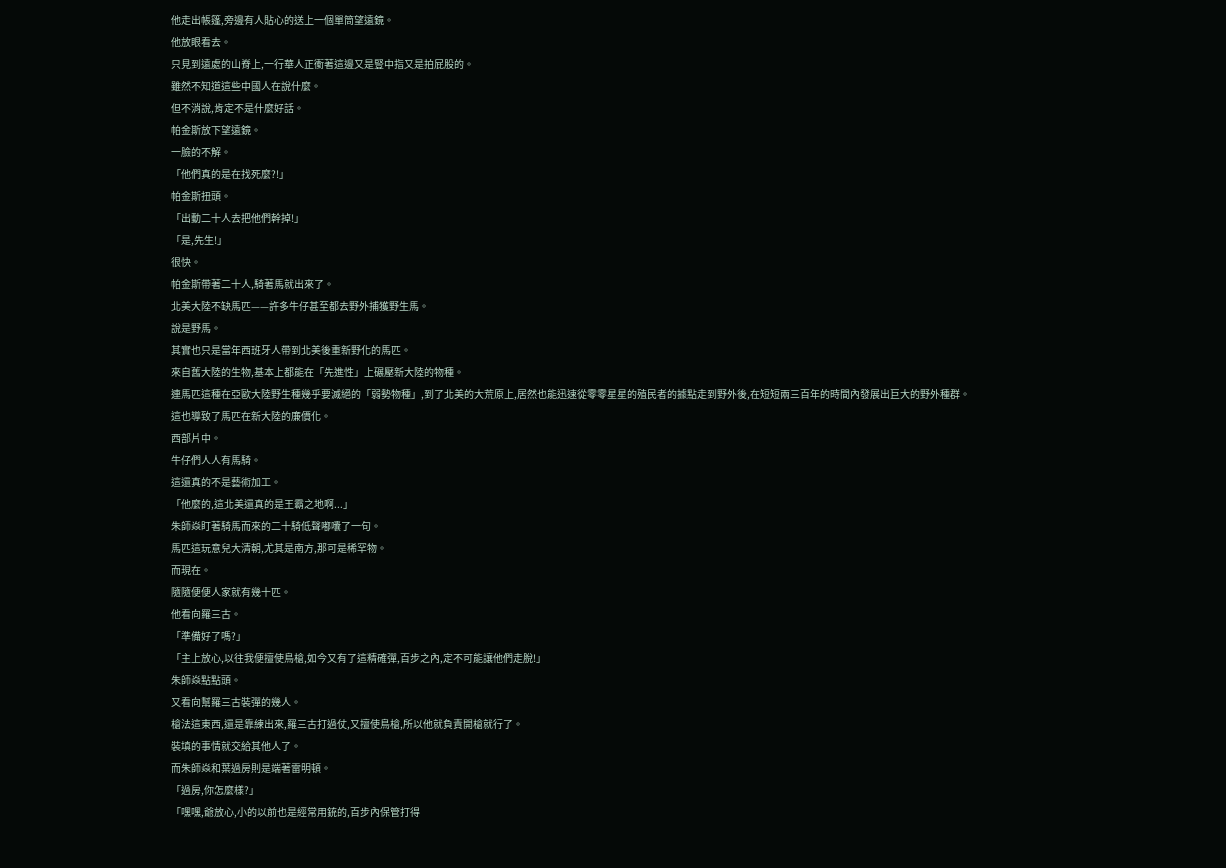他走出帳篷,旁邊有人貼心的送上一個單筒望遠鏡。
他放眼看去。
只見到遠處的山脊上,一行華人正衝著這邊又是豎中指又是拍屁股的。
雖然不知道這些中國人在說什麼。
但不消說,肯定不是什麼好話。
帕金斯放下望遠鏡。
一臉的不解。
「他們真的是在找死麼?!」
帕金斯扭頭。
「出動二十人去把他們幹掉!」
「是,先生!」
很快。
帕金斯帶著二十人,騎著馬就出來了。
北美大陸不缺馬匹——許多牛仔甚至都去野外捕獲野生馬。
說是野馬。
其實也只是當年西班牙人帶到北美後重新野化的馬匹。
來自舊大陸的生物,基本上都能在「先進性」上碾壓新大陸的物種。
連馬匹這種在亞歐大陸野生種幾乎要滅絕的「弱勢物種」,到了北美的大荒原上,居然也能迅速從零零星星的殖民者的據點走到野外後,在短短兩三百年的時間內發展出巨大的野外種群。
這也導致了馬匹在新大陸的廉價化。
西部片中。
牛仔們人人有馬騎。
這還真的不是藝術加工。
「他麼的,這北美還真的是王霸之地啊...」
朱師焱盯著騎馬而來的二十騎低聲嘟囔了一句。
馬匹這玩意兒大清朝,尤其是南方,那可是稀罕物。
而現在。
隨隨便便人家就有幾十匹。
他看向羅三古。
「準備好了嗎?」
「主上放心,以往我便擅使鳥槍,如今又有了這精確彈,百步之內,定不可能讓他們走脫!」
朱師焱點點頭。
又看向幫羅三古裝彈的幾人。
槍法這東西,還是靠練出來,羅三古打過仗,又擅使鳥槍,所以他就負責開槍就行了。
裝填的事情就交給其他人了。
而朱師焱和葉過房則是端著雷明頓。
「過房,你怎麼樣?」
「嘿嘿,爺放心,小的以前也是經常用銃的,百步內保管打得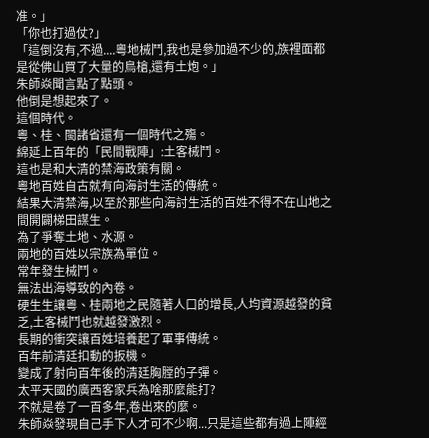准。」
「你也打過仗?」
「這倒沒有,不過....粵地械鬥,我也是參加過不少的,族裡面都是從佛山買了大量的鳥槍,還有土炮。」
朱師焱聞言點了點頭。
他倒是想起來了。
這個時代。
粵、桂、閩諸省還有一個時代之殤。
綿延上百年的「民間戰陣」:土客械鬥。
這也是和大清的禁海政策有關。
粵地百姓自古就有向海討生活的傳統。
結果大清禁海,以至於那些向海討生活的百姓不得不在山地之間開闢梯田謀生。
為了爭奪土地、水源。
兩地的百姓以宗族為單位。
常年發生械鬥。
無法出海導致的內卷。
硬生生讓粵、桂兩地之民隨著人口的增長,人均資源越發的貧乏,土客械鬥也就越發激烈。
長期的衝突讓百姓培養起了軍事傳統。
百年前清廷扣動的扳機。
變成了射向百年後的清廷胸膛的子彈。
太平天國的廣西客家兵為啥那麼能打?
不就是卷了一百多年,卷出來的麼。
朱師焱發現自己手下人才可不少啊...只是這些都有過上陣經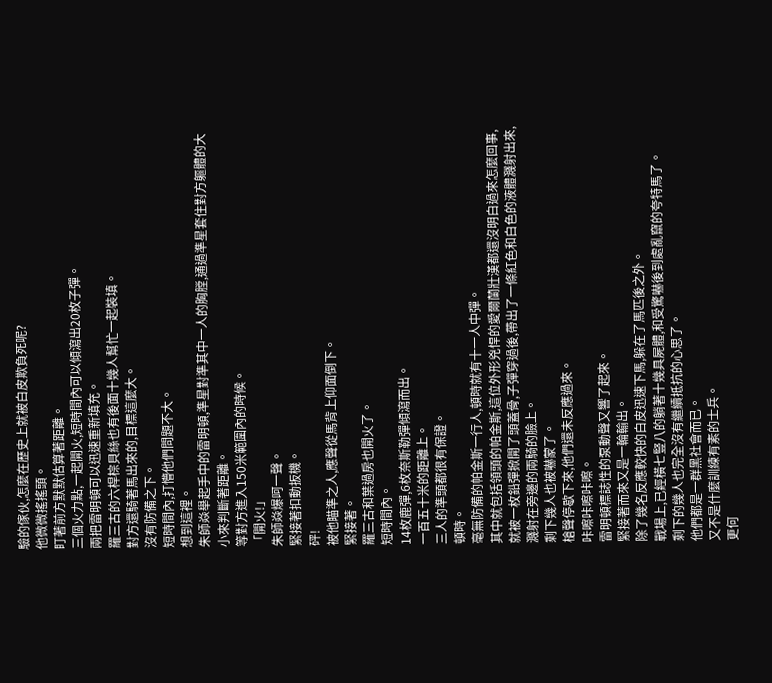驗的傢伙,怎麼在歷史上就被白皮欺負死呢?
他微微搖搖頭。
盯著前方默默估算著距離。
三個火力點,一起開火,短時間內可以傾瀉出20枚子彈。
兩把雷明頓可以迅速重新填充。
羅三古的六桿棕貝絲也有後面十幾人幫忙一起裝填。
對方還騎著馬出來的,目標這麼大。
沒有防備之下。
短時間內,打懵他們問題不大。
想到這裡。
朱師焱舉起手中的雷明頓,準星對準其中一人的胸膛,通過準星套住對方軀體的大小來判斷著距離。
等對方進入150米範圍內的時候。
「開火!」
朱師焱爆呵一聲。
緊接著扣動扳機。
砰!
被他瞄準之人,應聲從馬背上仰面倒下。
緊接著。
羅三古和葉過房也開火了。
短時間內。
14枚鹿彈,6枚奈斯勒彈傾瀉而出。
一百五十米的距離上。
三人的準頭都很有保證。
頓時。
毫無防備的帕金斯一行人,頓時就有十一人中彈。
其中就包括領頭的帕金斯,這位外形兇悍的愛爾蘭壯漢都還沒明白過來怎麼回事,就被一枚鉛彈掀開了頭蓋骨,子彈穿過後,帶出了一條紅色和白色的液體濺射出來,濺射在旁邊的兩騎的臉上。
剩下幾人也被嚇蒙了。
槍聲停歇下來,他們還未反應過來。
咔嚓咔嚓咔嚓。
雷明頓標誌性的泵動聲又響了起來。
緊接著而來又是一輪輸出。
除了幾名反應較快的白皮迅速下馬,躲在了馬匹後之外。
戰場上,已經橫七豎八的躺著十幾具屍體,和受驚嚇後到處亂竄的夸特馬了。
剩下的幾人也完全沒有繼續抵抗的心思了。
他們都是一群黑社會而已。
又不是什麼訓練有素的士兵。
更何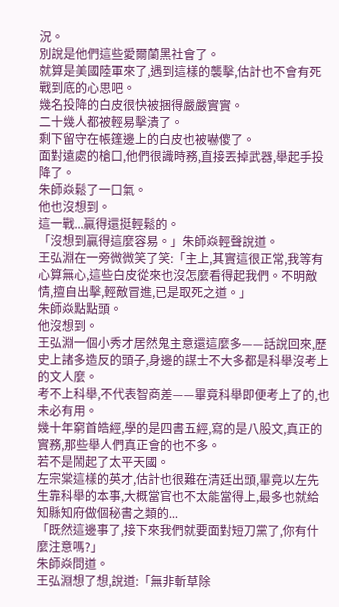況。
別說是他們這些愛爾蘭黑社會了。
就算是美國陸軍來了,遇到這樣的襲擊,估計也不會有死戰到底的心思吧。
幾名投降的白皮很快被捆得嚴嚴實實。
二十幾人都被輕易擊潰了。
剩下留守在帳篷邊上的白皮也被嚇傻了。
面對遠處的槍口,他們很識時務,直接丟掉武器,舉起手投降了。
朱師焱鬆了一口氣。
他也沒想到。
這一戰...贏得還挺輕鬆的。
「沒想到贏得這麼容易。」朱師焱輕聲說道。
王弘淵在一旁微微笑了笑:「主上,其實這很正常,我等有心算無心,這些白皮從來也沒怎麼看得起我們。不明敵情,擅自出擊,輕敵冒進,已是取死之道。」
朱師焱點點頭。
他沒想到。
王弘淵一個小秀才居然鬼主意還這麼多——話說回來,歷史上諸多造反的頭子,身邊的謀士不大多都是科舉沒考上的文人麼。
考不上科舉,不代表智商差——畢竟科舉即便考上了的,也未必有用。
幾十年窮首皓經,學的是四書五經,寫的是八股文,真正的實務,那些舉人們真正會的也不多。
若不是鬧起了太平天國。
左宗棠這樣的英才,估計也很難在清廷出頭,畢竟以左先生靠科舉的本事,大概當官也不太能當得上,最多也就給知縣知府做個秘書之類的...
「既然這邊事了,接下來我們就要面對短刀黨了,你有什麼注意嗎?」
朱師焱問道。
王弘淵想了想,說道:「無非斬草除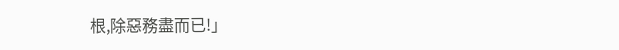根,除惡務盡而已!」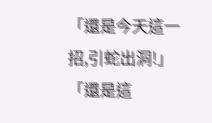「還是今天這一招,引蛇出洞!」
「還是這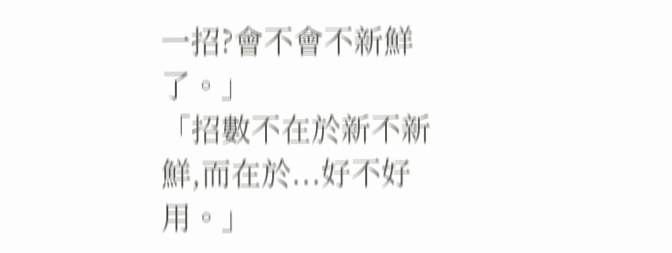一招?會不會不新鮮了。」
「招數不在於新不新鮮,而在於...好不好用。」